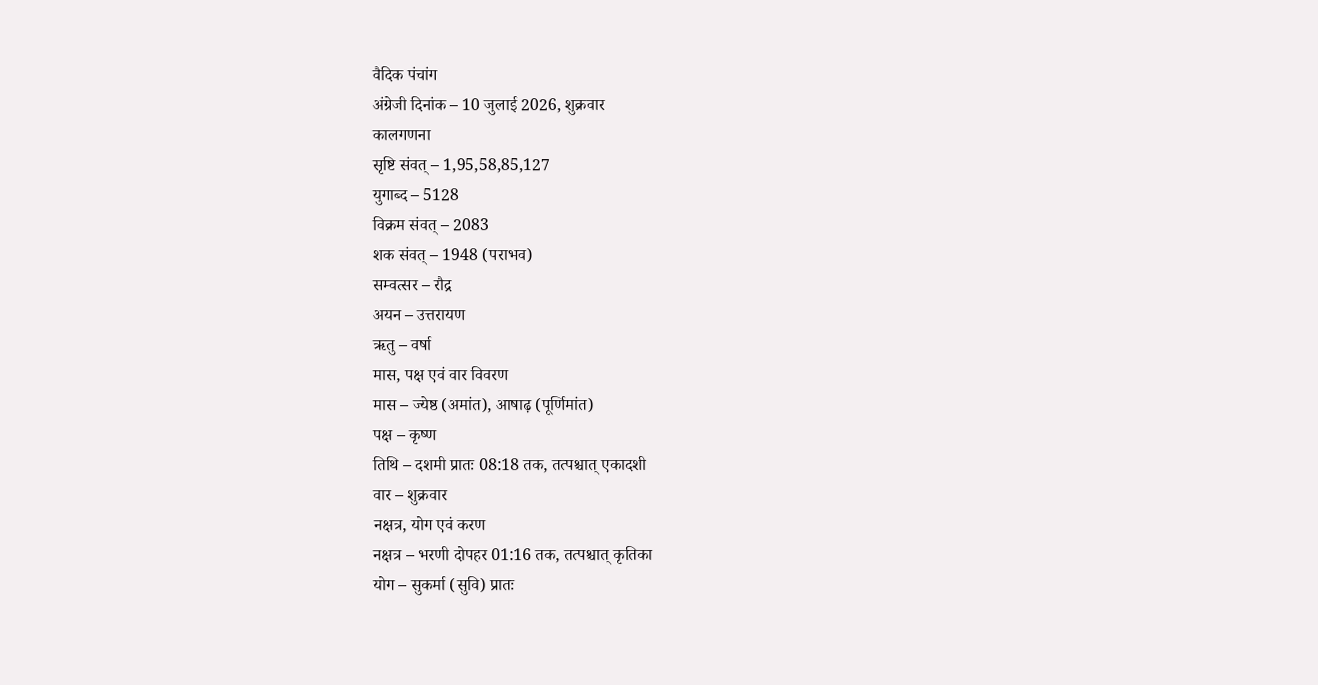वैदिक पंचांग
अंग्रेजी दिनांक – 10 जुलाई 2026, शुक्रवार
कालगणना
सृष्टि संवत् – 1,95,58,85,127
युगाब्द – 5128
विक्रम संवत् – 2083
शक संवत् – 1948 (पराभव)
सम्वत्सर – रौद्र
अयन – उत्तरायण
ऋतु – वर्षा
मास, पक्ष एवं वार विवरण
मास – ज्येष्ठ (अमांत), आषाढ़ (पूर्णिमांत)
पक्ष – कृष्ण
तिथि – दशमी प्रातः 08:18 तक, तत्पश्चात् एकादशी
वार – शुक्रवार
नक्षत्र, योग एवं करण
नक्षत्र – भरणी दोपहर 01:16 तक, तत्पश्चात् कृतिका
योग – सुकर्मा (सुवि) प्रातः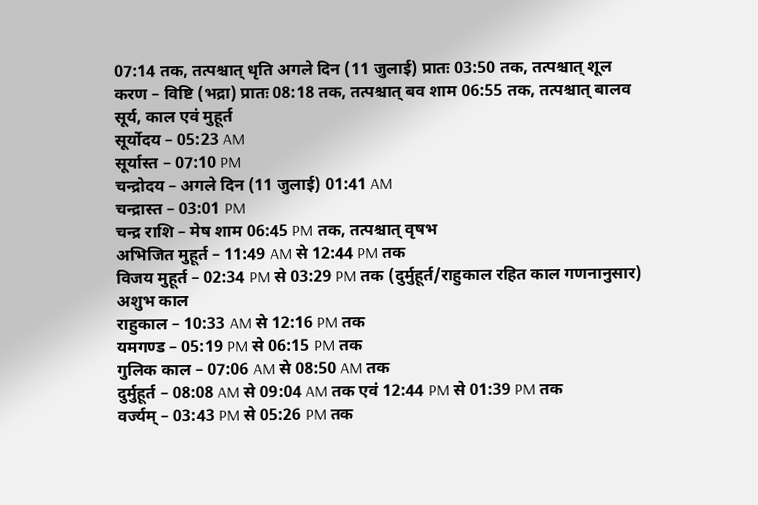07:14 तक, तत्पश्चात् धृति अगले दिन (11 जुलाई) प्रातः 03:50 तक, तत्पश्चात् शूल
करण – विष्टि (भद्रा) प्रातः 08:18 तक, तत्पश्चात् बव शाम 06:55 तक, तत्पश्चात् बालव
सूर्य, काल एवं मुहूर्त
सूर्योदय – 05:23 AM
सूर्यास्त – 07:10 PM
चन्द्रोदय – अगले दिन (11 जुलाई) 01:41 AM
चन्द्रास्त – 03:01 PM
चन्द्र राशि – मेष शाम 06:45 PM तक, तत्पश्चात् वृषभ
अभिजित मुहूर्त – 11:49 AM से 12:44 PM तक
विजय मुहूर्त – 02:34 PM से 03:29 PM तक (दुर्मुहूर्त/राहुकाल रहित काल गणनानुसार)
अशुभ काल
राहुकाल – 10:33 AM से 12:16 PM तक
यमगण्ड – 05:19 PM से 06:15 PM तक
गुलिक काल – 07:06 AM से 08:50 AM तक
दुर्मुहूर्त – 08:08 AM से 09:04 AM तक एवं 12:44 PM से 01:39 PM तक
वर्ज्यम् – 03:43 PM से 05:26 PM तक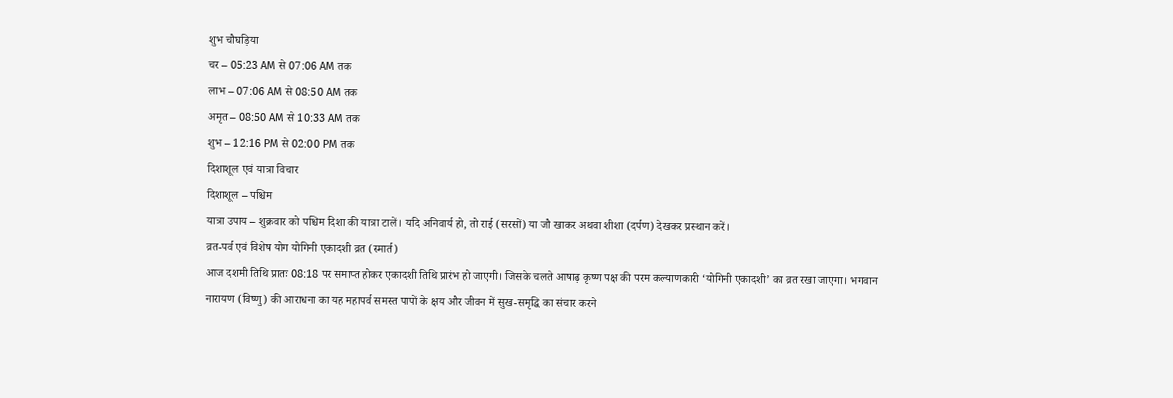शुभ चौघड़िया
चर – 05:23 AM से 07:06 AM तक
लाभ – 07:06 AM से 08:50 AM तक
अमृत – 08:50 AM से 10:33 AM तक
शुभ – 12:16 PM से 02:00 PM तक
दिशाशूल एवं यात्रा विचार
दिशाशूल – पश्चिम
यात्रा उपाय – शुक्रवार को पश्चिम दिशा की यात्रा टालें। यदि अनिवार्य हो, तो राई (सरसों) या जौ खाकर अथवा शीशा (दर्पण) देखकर प्रस्थान करें।
व्रत-पर्व एवं विशेष योग योगिनी एकादशी व्रत (स्मार्त)
आज दशमी तिथि प्रातः 08:18 पर समाप्त होकर एकादशी तिथि प्रारंभ हो जाएगी। जिसके चलते आषाढ़ कृष्ण पक्ष की परम कल्याणकारी ‘योगिनी एकादशी’ का व्रत रखा जाएगा। भगवान नारायण (विष्णु) की आराधना का यह महापर्व समस्त पापों के क्षय और जीवन में सुख-समृद्धि का संचार करने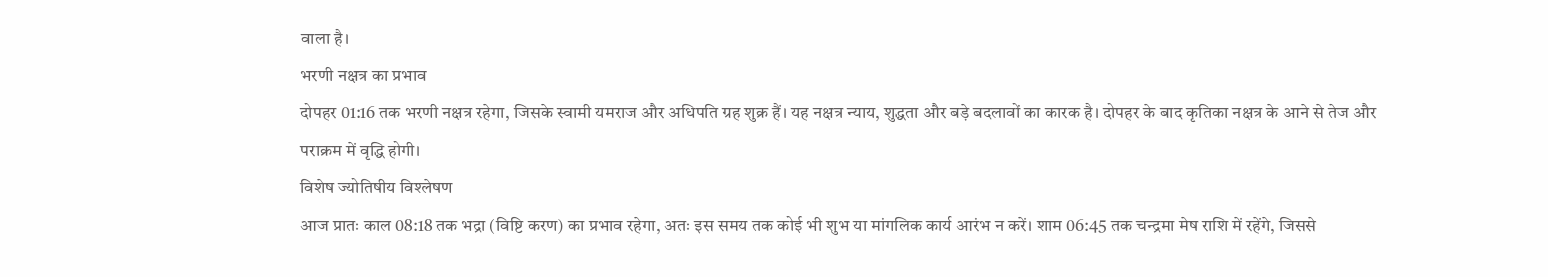वाला है।
भरणी नक्षत्र का प्रभाव
दोपहर 01:16 तक भरणी नक्षत्र रहेगा, जिसके स्वामी यमराज और अधिपति ग्रह शुक्र हैं। यह नक्षत्र न्याय, शुद्धता और बड़े बदलावों का कारक है। दोपहर के बाद कृतिका नक्षत्र के आने से तेज और पराक्रम में वृद्धि होगी।
विशेष ज्योतिषीय विश्लेषण
आज प्रातः काल 08:18 तक भद्रा (विष्टि करण) का प्रभाव रहेगा, अतः इस समय तक कोई भी शुभ या मांगलिक कार्य आरंभ न करें। शाम 06:45 तक चन्द्रमा मेष राशि में रहेंगे, जिससे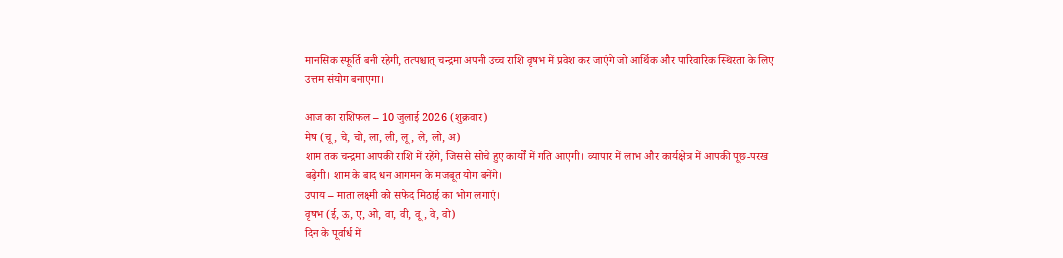मानसिक स्फूर्ति बनी रहेगी, तत्पश्चात् चन्द्रमा अपनी उच्च राशि वृषभ में प्रवेश कर जाएंगे जो आर्थिक और पारिवारिक स्थिरता के लिए उत्तम संयोग बनाएगा।

आज का राशिफल – 10 जुलाई 2026 (शुक्रवार)
मेष (चू, चे, चो, ला, ली, लू, ले, लो, अ)
शाम तक चन्द्रमा आपकी राशि में रहेंगे, जिससे सोचे हुए कार्यों में गति आएगी। व्यापार में लाभ और कार्यक्षेत्र में आपकी पूछ-परख बढ़ेगी। शाम के बाद धन आगमन के मजबूत योग बनेंगे।
उपाय – माता लक्ष्मी को सफेद मिठाई का भोग लगाएं।
वृषभ (ई, ऊ, ए, ओ, वा, वी, वू, वे, वो)
दिन के पूर्वार्ध में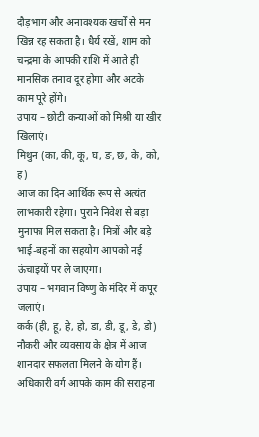दौड़भाग और अनावश्यक खर्चों से मन खिन्न रह सकता है। धैर्य रखें, शाम को चन्द्रमा के आपकी राशि में आते ही मानसिक तनाव दूर होगा और अटके काम पूरे होंगे।
उपाय – छोटी कन्याओं को मिश्री या खीर खिलाएं।
मिथुन (का, की, कू, घ, ङ, छ, के, को, ह)
आज का दिन आर्थिक रूप से अत्यंत लाभकारी रहेगा। पुराने निवेश से बड़ा मुनाफा मिल सकता है। मित्रों और बड़े भाई-बहनों का सहयोग आपको नई ऊंचाइयों पर ले जाएगा।
उपाय – भगवान विष्णु के मंदिर में कपूर जलाएं।
कर्क (ही, हू, हे, हो, डा, डी, डू, डे, डो)
नौकरी और व्यवसाय के क्षेत्र में आज शानदार सफलता मिलने के योग हैं। अधिकारी वर्ग आपके काम की सराहना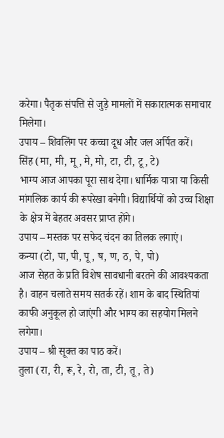करेगा। पैतृक संपत्ति से जुड़े मामलों में सकारात्मक समाचार मिलेगा।
उपाय – शिवलिंग पर कच्चा दूध और जल अर्पित करें।
सिंह (मा, मी, मू, मे, मो, टा, टी, टू, टे)
भाग्य आज आपका पूरा साथ देगा। धार्मिक यात्रा या किसी मांगलिक कार्य की रूपरेखा बनेगी। विद्यार्थियों को उच्च शिक्षा के क्षेत्र में बेहतर अवसर प्राप्त होंगे।
उपाय – मस्तक पर सफेद चंदन का तिलक लगाएं।
कन्या (टो, पा, पी, पू, ष, ण, ठ, पे, पो)
आज सेहत के प्रति विशेष सावधानी बरतने की आवश्यकता है। वाहन चलाते समय सतर्क रहें। शाम के बाद स्थितियां काफी अनुकूल हो जाएंगी और भाग्य का सहयोग मिलने लगेगा।
उपाय – श्री सूक्त का पाठ करें।
तुला (रा, री, रू, रे, रो, ता, टी, तू, ते)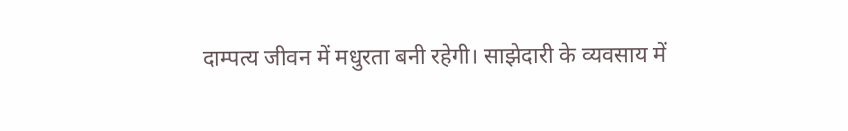दाम्पत्य जीवन में मधुरता बनी रहेगी। साझेदारी के व्यवसाय में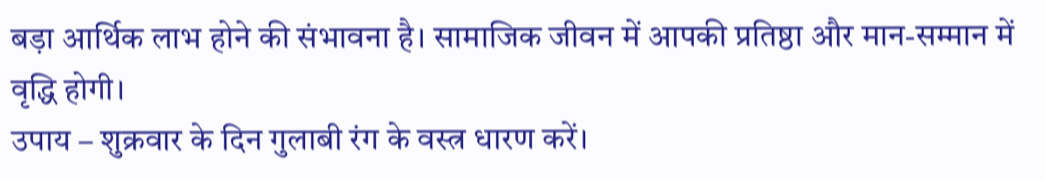बड़ा आर्थिक लाभ होने की संभावना है। सामाजिक जीवन में आपकी प्रतिष्ठा और मान-सम्मान में वृद्धि होगी।
उपाय – शुक्रवार के दिन गुलाबी रंग के वस्त्र धारण करें।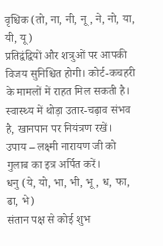वृश्चिक (तो, ना, नी, नू, ने, नो, या, यी, यू)
प्रतिद्वंद्वियों और शत्रुओं पर आपकी विजय सुनिश्चित होगी। कोर्ट-कचहरी के मामलों में राहत मिल सकती है। स्वास्थ्य में थोड़ा उतार-चढ़ाव संभव है, खानपान पर नियंत्रण रखें।
उपाय – लक्ष्मी नारायण जी को गुलाब का इत्र अर्पित करें।
धनु (ये, यो, भा, भी, भू, ध, फा, ढा, भे)
संतान पक्ष से कोई शुभ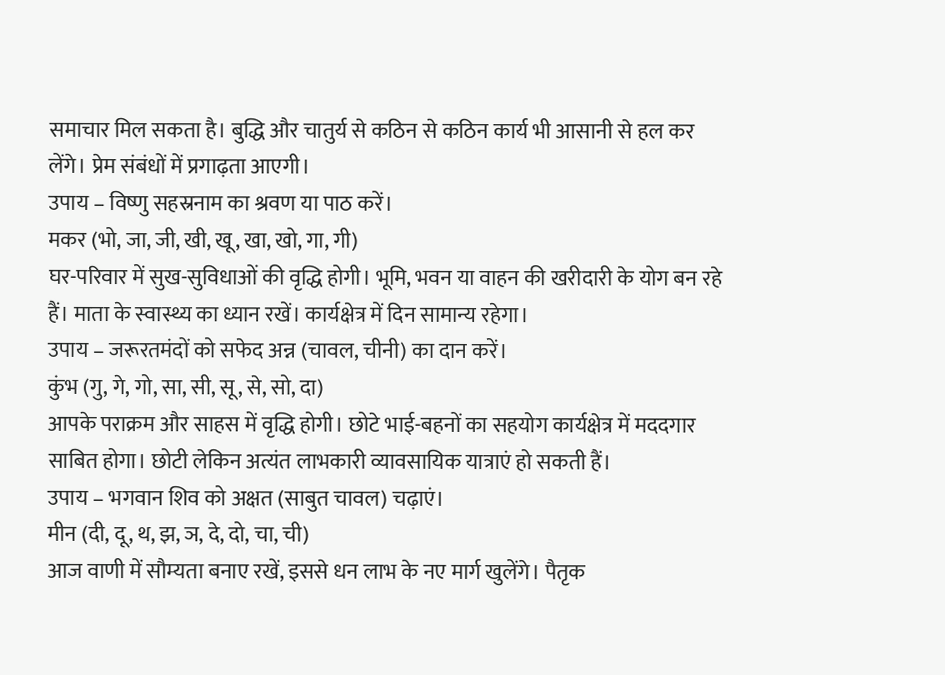समाचार मिल सकता है। बुद्धि और चातुर्य से कठिन से कठिन कार्य भी आसानी से हल कर लेंगे। प्रेम संबंधों में प्रगाढ़ता आएगी।
उपाय – विष्णु सहस्रनाम का श्रवण या पाठ करें।
मकर (भो, जा, जी, खी, खू, खा, खो, गा, गी)
घर-परिवार में सुख-सुविधाओं की वृद्धि होगी। भूमि, भवन या वाहन की खरीदारी के योग बन रहे हैं। माता के स्वास्थ्य का ध्यान रखें। कार्यक्षेत्र में दिन सामान्य रहेगा।
उपाय – जरूरतमंदों को सफेद अन्न (चावल, चीनी) का दान करें।
कुंभ (गु, गे, गो, सा, सी, सू, से, सो, दा)
आपके पराक्रम और साहस में वृद्धि होगी। छोटे भाई-बहनों का सहयोग कार्यक्षेत्र में मददगार साबित होगा। छोटी लेकिन अत्यंत लाभकारी व्यावसायिक यात्राएं हो सकती हैं।
उपाय – भगवान शिव को अक्षत (साबुत चावल) चढ़ाएं।
मीन (दी, दू, थ, झ, ञ, दे, दो, चा, ची)
आज वाणी में सौम्यता बनाए रखें, इससे धन लाभ के नए मार्ग खुलेंगे। पैतृक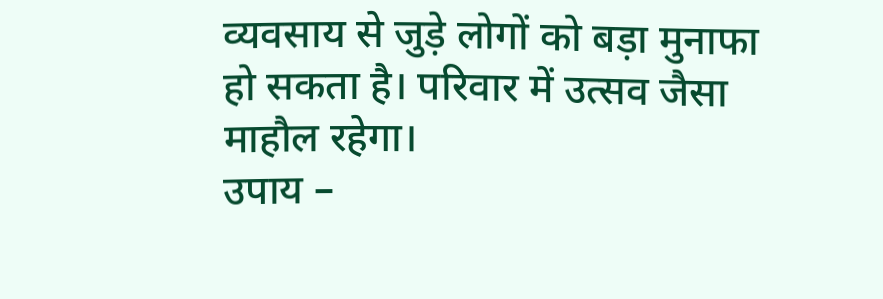व्यवसाय से जुड़े लोगों को बड़ा मुनाफा हो सकता है। परिवार में उत्सव जैसा माहौल रहेगा।
उपाय –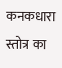कनकधारा स्तोत्र का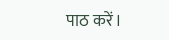पाठ करें।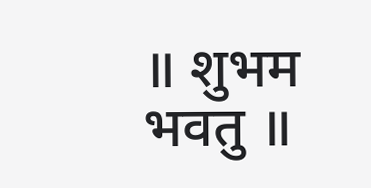॥ शुभम भवतु ॥